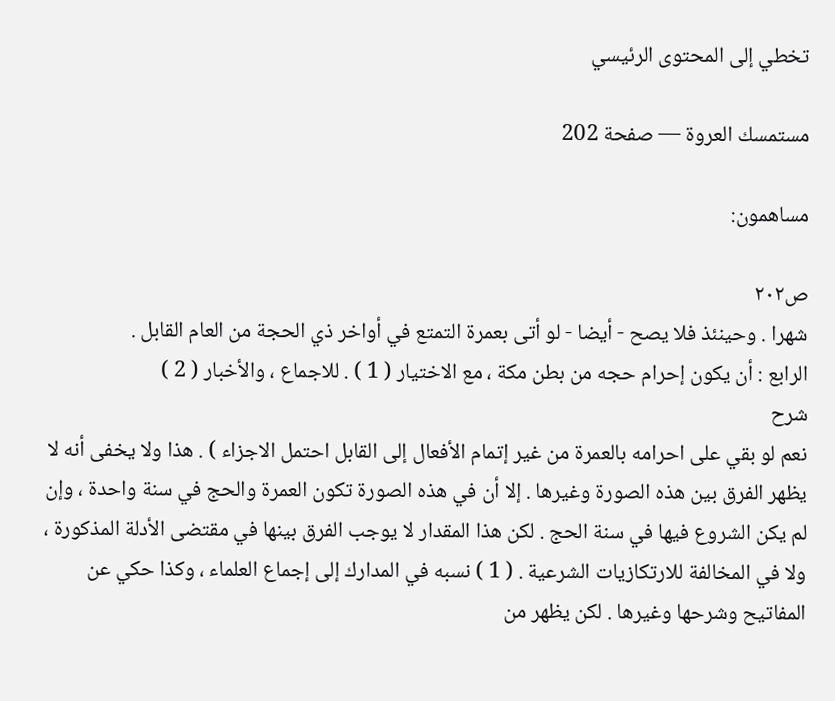تخطي إلى المحتوى الرئيسي

مستمسك العروة — صفحة 202

مساهمون:

ص٢٠٢
شهرا . وحينئذ فلا يصح - أيضا - لو أتى بعمرة التمتع في أواخر ذي الحجة من العام القابل .
الرابع : أن يكون إحرام حجه من بطن مكة ، مع الاختيار ( 1 ) . للاجماع ، والأخبار ( 2 )
شرح
نعم لو بقي على احرامه بالعمرة من غير إتمام الأفعال إلى القابل احتمل الاجزاء ) . هذا ولا يخفى أنه لا يظهر الفرق بين هذه الصورة وغيرها . إلا أن في هذه الصورة تكون العمرة والحج في سنة واحدة ، وإن لم يكن الشروع فيها في سنة الحج . لكن هذا المقدار لا يوجب الفرق بينها في مقتضى الأدلة المذكورة ، ولا في المخالفة للارتكازيات الشرعية . ( 1 ) نسبه في المدارك إلى إجماع العلماء ، وكذا حكي عن المفاتيح وشرحها وغيرها . لكن يظهر من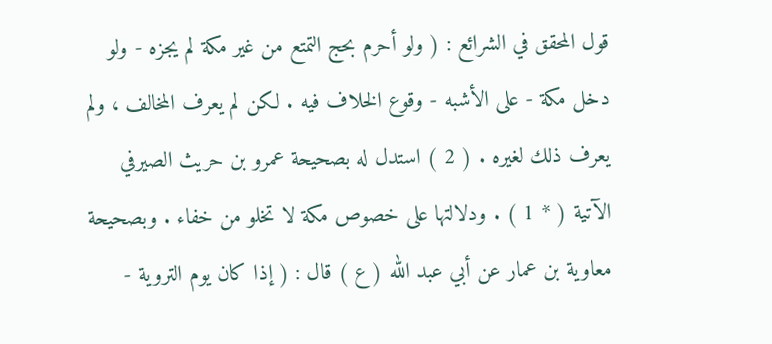قول المحقق في الشرائع : ( ولو أحرم بحج التمتع من غير مكة لم يجزه - ولو دخل مكة - على الأشبه - وقوع الخلاف فيه . لكن لم يعرف المخالف ، ولم يعرف ذلك لغيره . ( 2 ) استدل له بصحيحة عمرو بن حريث الصيرفي الآتية ( * 1 ) . ودلالتها على خصوص مكة لا تخلو من خفاء . وبصحيحة معاوية بن عمار عن أبي عبد الله ( ع ) قال : ( إذا كان يوم التروية -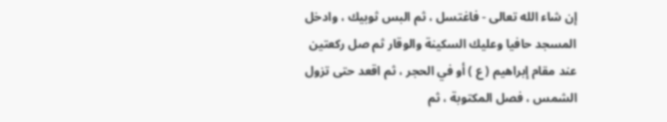إن شاء الله تعالى - فاغتسل ، ثم البس ثوبيك ، وادخل المسجد حافيا وعليك السكينة والوقار ثم صل ركعتين عند مقام إبراهيم ( ع ) أو في الحجر ، ثم اقعد حتى تزول الشمس ، فصل المكتوبة ، ثم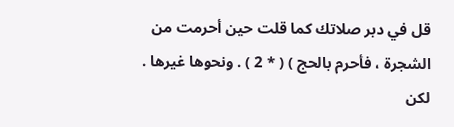قل في دبر صلاتك كما قلت حين أحرمت من الشجرة ، فأحرم بالحج ) ( * 2 ) . ونحوها غيرها . لكن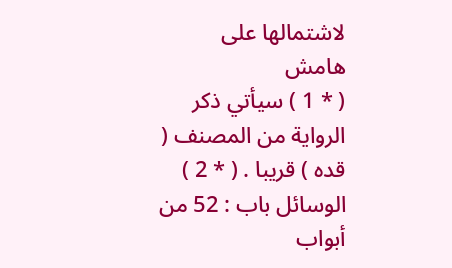لاشتمالها على
هامش
( * 1 ) سيأتي ذكر الرواية من المصنف ( قده ) قريبا . ( * 2 ) الوسائل باب : 52 من أبواب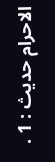الاحرام حديث : 1 .